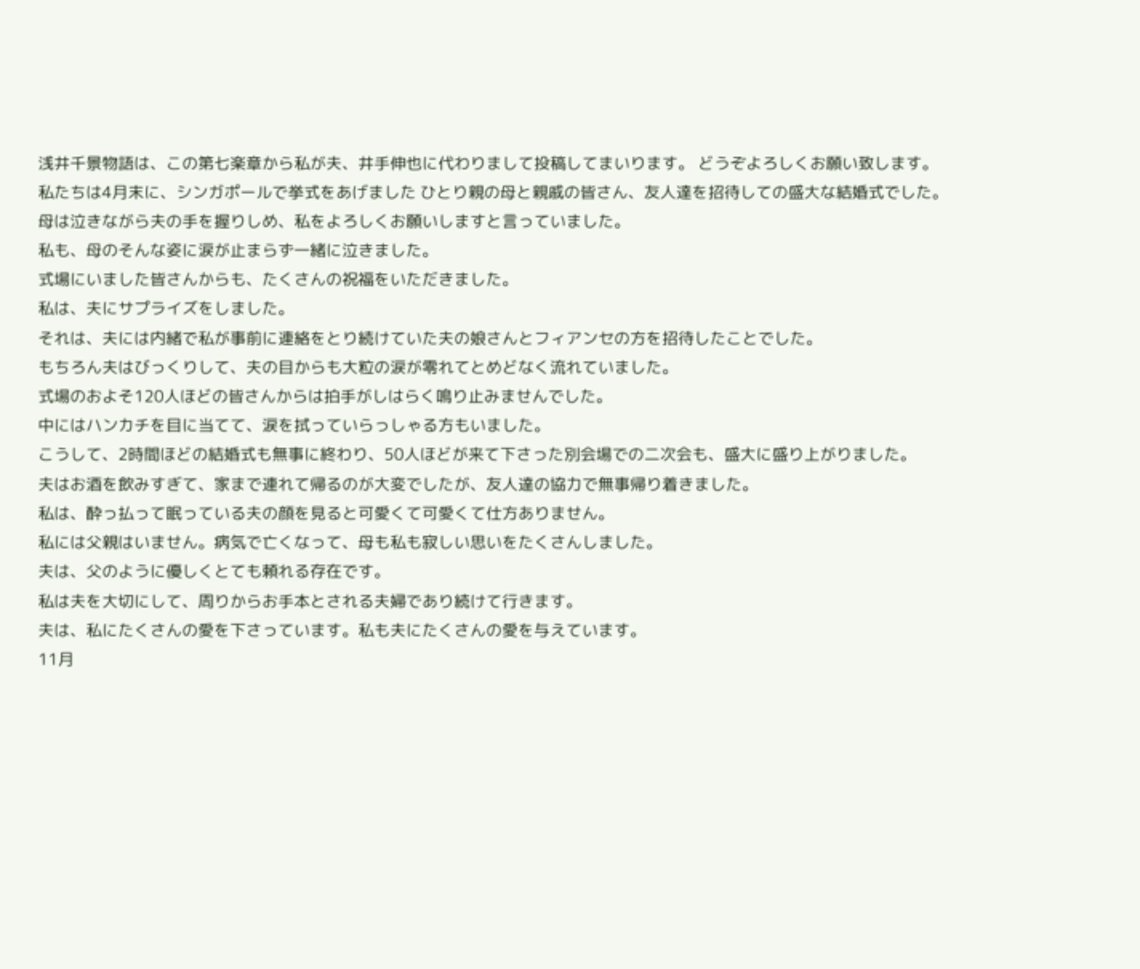浅井千景物語は、この第七楽章から私が夫、井手伸也に代わりまして投稿してまいります。 どうぞよろしくお願い致します。
私たちは4月末に、シンガポールで挙式をあげました ひとり親の母と親戚の皆さん、友人達を招待しての盛大な結婚式でした。
母は泣きながら夫の手を握りしめ、私をよろしくお願いしますと言っていました。
私も、母のそんな姿に涙が止まらず一緒に泣きました。
式場にいました皆さんからも、たくさんの祝福をいただきました。
私は、夫にサプライズをしました。
それは、夫には内緒で私が事前に連絡をとり続けていた夫の娘さんとフィアンセの方を招待したことでした。
もちろん夫はびっくりして、夫の目からも大粒の涙が零れてとめどなく流れていました。
式場のおよそ120人ほどの皆さんからは拍手がしはらく鳴り止みませんでした。
中にはハンカチを目に当てて、涙を拭っていらっしゃる方もいました。
こうして、2時間ほどの結婚式も無事に終わり、50人ほどが来て下さった別会場での二次会も、盛大に盛り上がりました。
夫はお酒を飲みすぎて、家まで連れて帰るのが大変でしたが、友人達の協力で無事帰り着きました。
私は、酔っ払って眠っている夫の顔を見ると可愛くて可愛くて仕方ありません。
私には父親はいません。病気で亡くなって、母も私も寂しい思いをたくさんしました。
夫は、父のように優しくとても頼れる存在です。
私は夫を大切にして、周りからお手本とされる夫婦であり続けて行きます。
夫は、私にたくさんの愛を下さっています。私も夫にたくさんの愛を与えています。
11月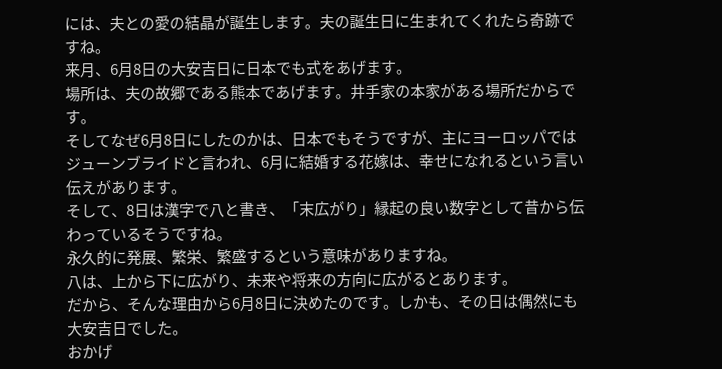には、夫との愛の結晶が誕生します。夫の誕生日に生まれてくれたら奇跡ですね。
来月、6月8日の大安吉日に日本でも式をあげます。
場所は、夫の故郷である熊本であげます。井手家の本家がある場所だからです。
そしてなぜ6月8日にしたのかは、日本でもそうですが、主にヨーロッパではジューンブライドと言われ、6月に結婚する花嫁は、幸せになれるという言い伝えがあります。
そして、8日は漢字で八と書き、「末広がり」縁起の良い数字として昔から伝わっているそうですね。
永久的に発展、繁栄、繁盛するという意味がありますね。
八は、上から下に広がり、未来や将来の方向に広がるとあります。
だから、そんな理由から6月8日に決めたのです。しかも、その日は偶然にも大安吉日でした。
おかげ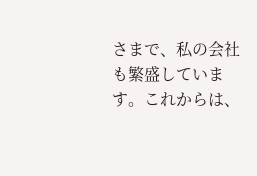さまで、私の会社も繁盛しています。これからは、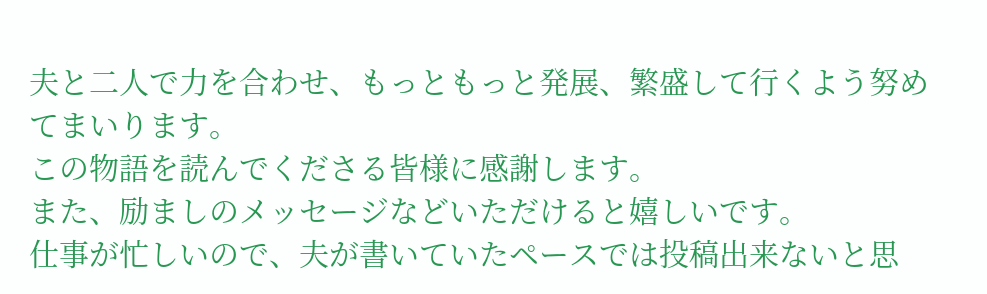夫と二人で力を合わせ、もっともっと発展、繁盛して行くよう努めてまいります。
この物語を読んでくださる皆様に感謝します。
また、励ましのメッセージなどいただけると嬉しいです。
仕事が忙しいので、夫が書いていたペースでは投稿出来ないと思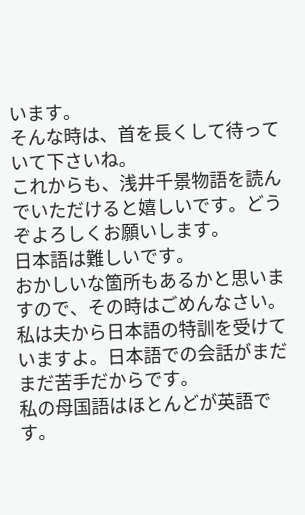います。
そんな時は、首を長くして待っていて下さいね。
これからも、浅井千景物語を読んでいただけると嬉しいです。どうぞよろしくお願いします。
日本語は難しいです。
おかしいな箇所もあるかと思いますので、その時はごめんなさい。
私は夫から日本語の特訓を受けていますよ。日本語での会話がまだまだ苦手だからです。
私の母国語はほとんどが英語です。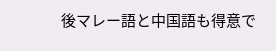後マレー語と中国語も得意で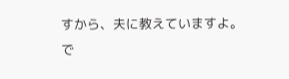すから、夫に教えていますよ。
で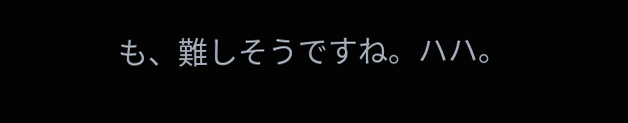も、難しそうですね。ハハ。